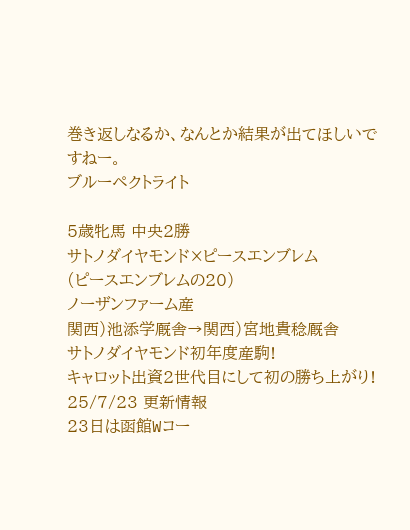巻き返しなるか、なんとか結果が出てほしいですねー。
ブルーペクトライト

5歳牝馬 中央2勝
サトノダイヤモンド×ピースエンブレム
(ピースエンブレムの20)
ノーザンファーム産
関西)池添学厩舎→関西)宮地貴稔厩舎
サトノダイヤモンド初年度産駒!
キャロット出資2世代目にして初の勝ち上がり!
25/7/23 更新情報
23日は函館Wコー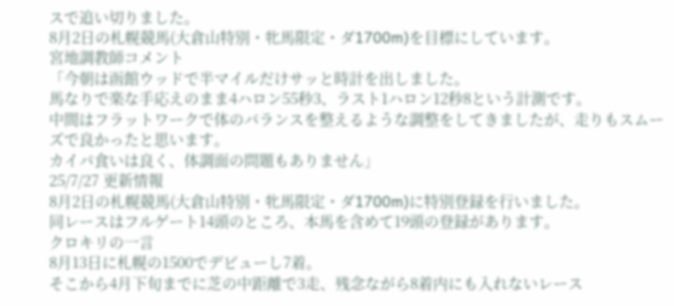スで追い切りました。
8月2日の札幌競馬(大倉山特別・牝馬限定・ダ1700m)を目標にしています。
宮地調教師コメント
「今朝は函館ウッドで半マイルだけサッと時計を出しました。
馬なりで楽な手応えのまま4ハロン55秒3、ラスト1ハロン12秒8という計測です。
中間はフラットワークで体のバランスを整えるような調整をしてきましたが、走りもスムーズで良かったと思います。
カイバ食いは良く、体調面の問題もありません」
25/7/27 更新情報
8月2日の札幌競馬(大倉山特別・牝馬限定・ダ1700m)に特別登録を行いました。
同レースはフルゲート14頭のところ、本馬を含めて19頭の登録があります。
クロキリの一言
8月13日に札幌の1500でデビューし7着。
そこから4月下旬までに芝の中距離で3走、残念ながら8着内にも入れないレース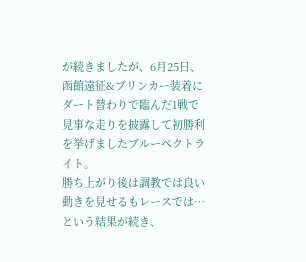が続きましたが、6月25日、函館遠征&ブリンカー装着にダート替わりで臨んだ1戦で見事な走りを披露して初勝利を挙げましたブルーペクトライト。
勝ち上がり後は調教では良い動きを見せるもレースでは…という結果が続き、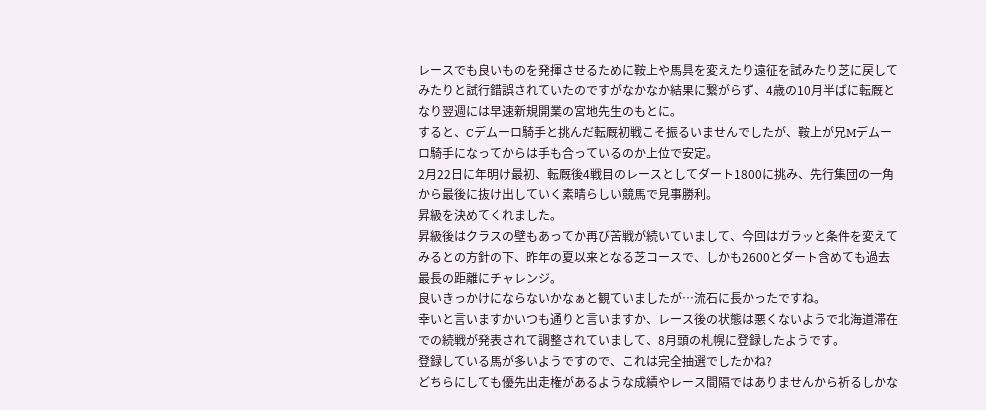レースでも良いものを発揮させるために鞍上や馬具を変えたり遠征を試みたり芝に戻してみたりと試行錯誤されていたのですがなかなか結果に繋がらず、4歳の10月半ばに転厩となり翌週には早速新規開業の宮地先生のもとに。
すると、Cデムーロ騎手と挑んだ転厩初戦こそ振るいませんでしたが、鞍上が兄Mデムーロ騎手になってからは手も合っているのか上位で安定。
2月22日に年明け最初、転厩後4戦目のレースとしてダート1800に挑み、先行集団の一角から最後に抜け出していく素晴らしい競馬で見事勝利。
昇級を決めてくれました。
昇級後はクラスの壁もあってか再び苦戦が続いていまして、今回はガラッと条件を変えてみるとの方針の下、昨年の夏以来となる芝コースで、しかも2600とダート含めても過去最長の距離にチャレンジ。
良いきっかけにならないかなぁと観ていましたが…流石に長かったですね。
幸いと言いますかいつも通りと言いますか、レース後の状態は悪くないようで北海道滞在での続戦が発表されて調整されていまして、8月頭の札幌に登録したようです。
登録している馬が多いようですので、これは完全抽選でしたかね?
どちらにしても優先出走権があるような成績やレース間隔ではありませんから祈るしかな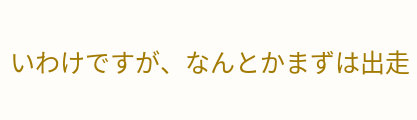いわけですが、なんとかまずは出走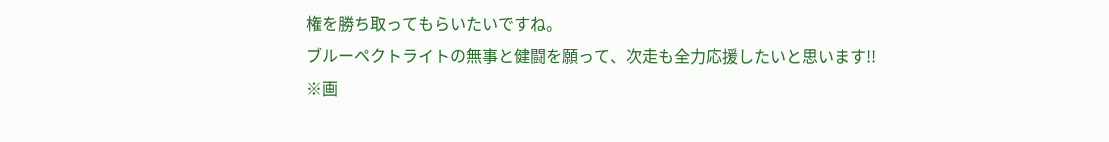権を勝ち取ってもらいたいですね。
ブルーペクトライトの無事と健闘を願って、次走も全力応援したいと思います!!
※画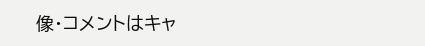像・コメントはキャ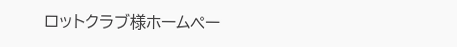ロットクラブ様ホームペー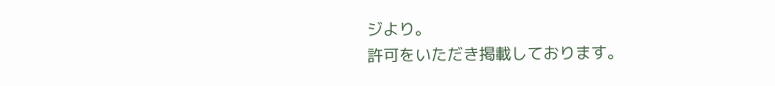ジより。
許可をいただき掲載しております。